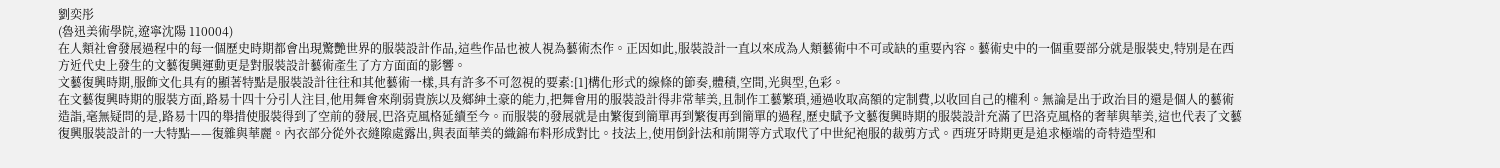劉奕彤
(魯迅美術學院,遼寧沈陽 110004)
在人類社會發展過程中的每一個歷史時期都會出現驚艷世界的服裝設計作品,這些作品也被人視為藝術杰作。正因如此,服裝設計一直以來成為人類藝術中不可或缺的重要內容。藝術史中的一個重要部分就是服裝史,特別是在西方近代史上發生的文藝復興運動更是對服裝設計藝術產生了方方面面的影響。
文藝復興時期,服飾文化具有的顯著特點是服裝設計往往和其他藝術一樣,具有許多不可忽視的要素:[1]構化形式的線條的節奏,體積,空間,光與型,色彩。
在文藝復興時期的服裝方面,路易十四十分引人注目,他用舞會來削弱貴族以及鄉紳土豪的能力,把舞會用的服裝設計得非常華美,且制作工藝繁瑣,通過收取高額的定制費,以收回自己的權利。無論是出于政治目的還是個人的藝術造詣,毫無疑問的是,路易十四的舉措使服裝得到了空前的發展,巴洛克風格延續至今。而服裝的發展就是由繁復到簡單再到繁復再到簡單的過程,歷史賦予文藝復興時期的服裝設計充滿了巴洛克風格的奢華與華美,這也代表了文藝復興服裝設計的一大特點——復雜與華麗。內衣部分從外衣縫隙處露出,與表面華美的織錦布料形成對比。技法上,使用倒針法和前開等方式取代了中世紀袍服的裁剪方式。西班牙時期更是追求極端的奇特造型和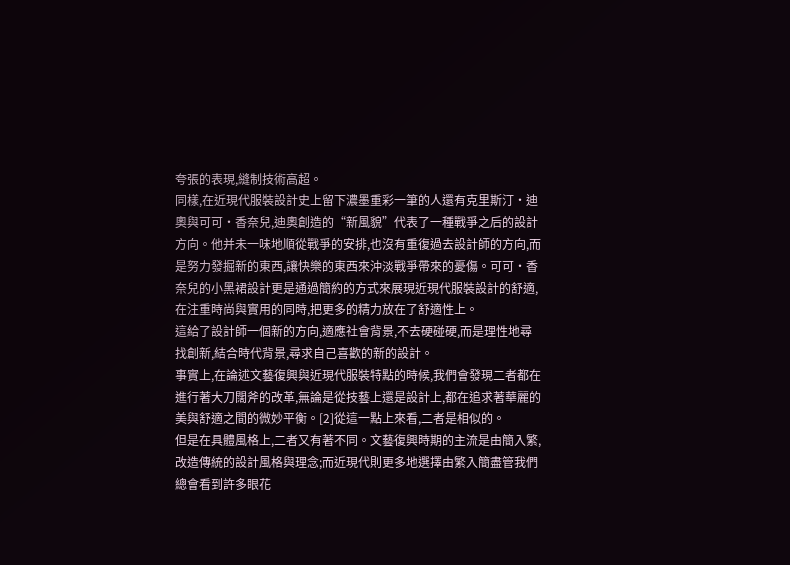夸張的表現,縫制技術高超。
同樣,在近現代服裝設計史上留下濃墨重彩一筆的人還有克里斯汀·迪奧與可可·香奈兒,迪奧創造的“新風貌”代表了一種戰爭之后的設計方向。他并未一味地順從戰爭的安排,也沒有重復過去設計師的方向,而是努力發掘新的東西,讓快樂的東西來沖淡戰爭帶來的憂傷。可可·香奈兒的小黑裙設計更是通過簡約的方式來展現近現代服裝設計的舒適,在注重時尚與實用的同時,把更多的精力放在了舒適性上。
這給了設計師一個新的方向,適應社會背景,不去硬碰硬,而是理性地尋找創新,結合時代背景,尋求自己喜歡的新的設計。
事實上,在論述文藝復興與近現代服裝特點的時候,我們會發現二者都在進行著大刀闊斧的改革,無論是從技藝上還是設計上,都在追求著華麗的美與舒適之間的微妙平衡。[2]從這一點上來看,二者是相似的。
但是在具體風格上,二者又有著不同。文藝復興時期的主流是由簡入繁,改造傳統的設計風格與理念;而近現代則更多地選擇由繁入簡盡管我們總會看到許多眼花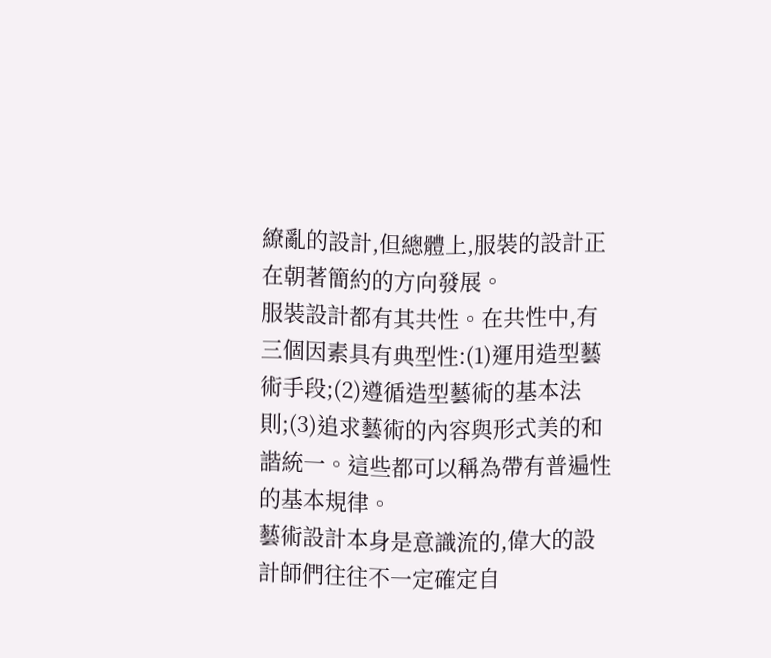繚亂的設計,但總體上,服裝的設計正在朝著簡約的方向發展。
服裝設計都有其共性。在共性中,有三個因素具有典型性:(1)運用造型藝術手段;(2)遵循造型藝術的基本法則;(3)追求藝術的內容與形式美的和諧統一。這些都可以稱為帶有普遍性的基本規律。
藝術設計本身是意識流的,偉大的設計師們往往不一定確定自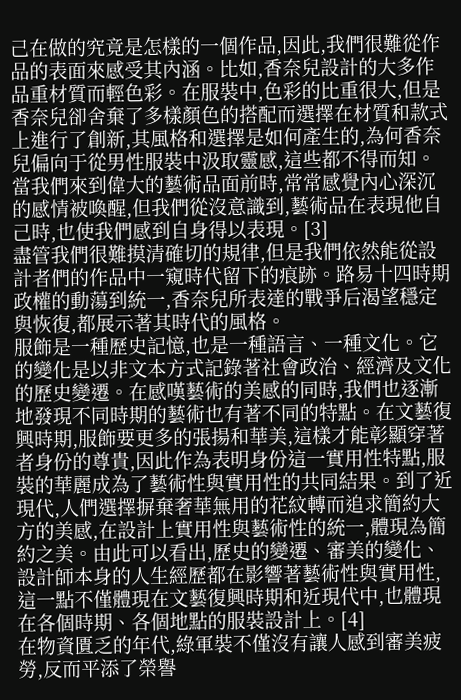己在做的究竟是怎樣的一個作品,因此,我們很難從作品的表面來感受其內涵。比如,香奈兒設計的大多作品重材質而輕色彩。在服裝中,色彩的比重很大,但是香奈兒卻舍棄了多樣顏色的搭配而選擇在材質和款式上進行了創新,其風格和選擇是如何產生的,為何香奈兒偏向于從男性服裝中汲取靈感,這些都不得而知。當我們來到偉大的藝術品面前時,常常感覺內心深沉的感情被喚醒,但我們從沒意識到,藝術品在表現他自己時,也使我們感到自身得以表現。[3]
盡管我們很難摸清確切的規律,但是我們依然能從設計者們的作品中一窺時代留下的痕跡。路易十四時期政權的動蕩到統一,香奈兒所表達的戰爭后渴望穩定與恢復,都展示著其時代的風格。
服飾是一種歷史記憶,也是一種語言、一種文化。它的變化是以非文本方式記錄著社會政治、經濟及文化的歷史變遷。在感嘆藝術的美感的同時,我們也逐漸地發現不同時期的藝術也有著不同的特點。在文藝復興時期,服飾要更多的張揚和華美,這樣才能彰顯穿著者身份的尊貴,因此作為表明身份這一實用性特點,服裝的華麗成為了藝術性與實用性的共同結果。到了近現代,人們選擇摒棄奢華無用的花紋轉而追求簡約大方的美感,在設計上實用性與藝術性的統一,體現為簡約之美。由此可以看出,歷史的變遷、審美的變化、設計師本身的人生經歷都在影響著藝術性與實用性,這一點不僅體現在文藝復興時期和近現代中,也體現在各個時期、各個地點的服裝設計上。[4]
在物資匱乏的年代,綠軍裝不僅沒有讓人感到審美疲勞,反而平添了榮譽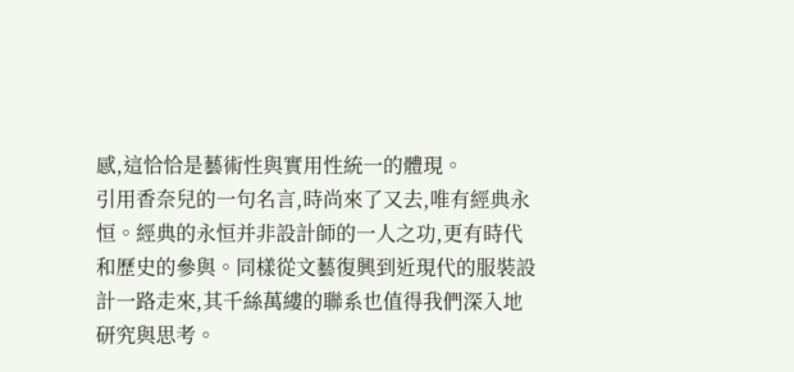感,這恰恰是藝術性與實用性統一的體現。
引用香奈兒的一句名言,時尚來了又去,唯有經典永恒。經典的永恒并非設計師的一人之功,更有時代和歷史的參與。同樣從文藝復興到近現代的服裝設計一路走來,其千絲萬縷的聯系也值得我們深入地研究與思考。